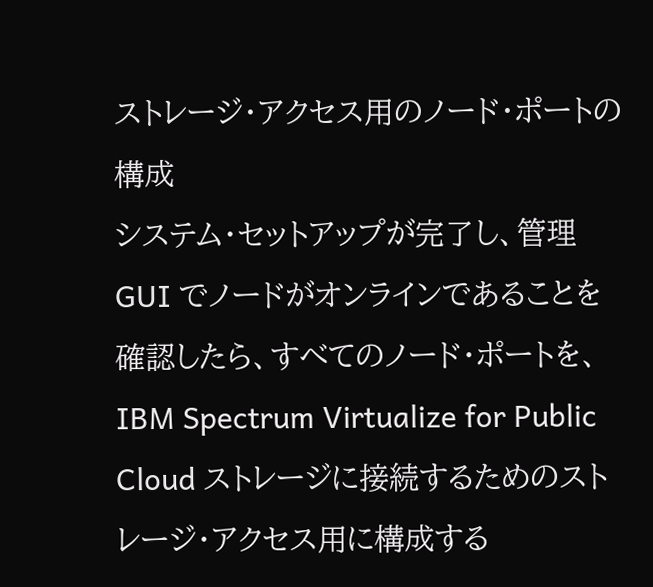ストレージ・アクセス用のノード・ポートの構成
システム・セットアップが完了し、管理 GUI でノードがオンラインであることを確認したら、すべてのノード・ポートを、IBM Spectrum Virtualize for Public Cloud ストレージに接続するためのストレージ・アクセス用に構成する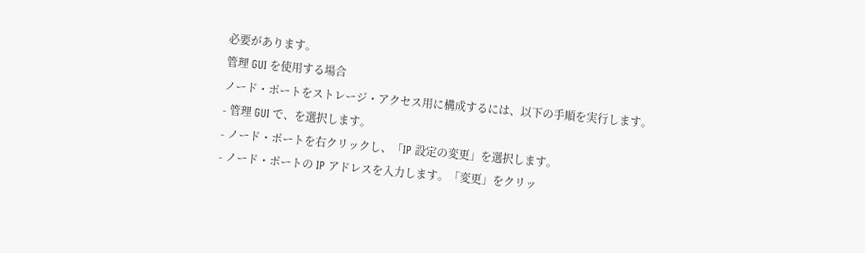必要があります。
管理 GUI を使用する場合
ノード・ポートをストレージ・アクセス用に構成するには、以下の手順を実行します。
- 管理 GUI で、を選択します。
- ノード・ポートを右クリックし、「IP 設定の変更」を選択します。
- ノード・ポートの IP アドレスを入力します。「変更」をクリッ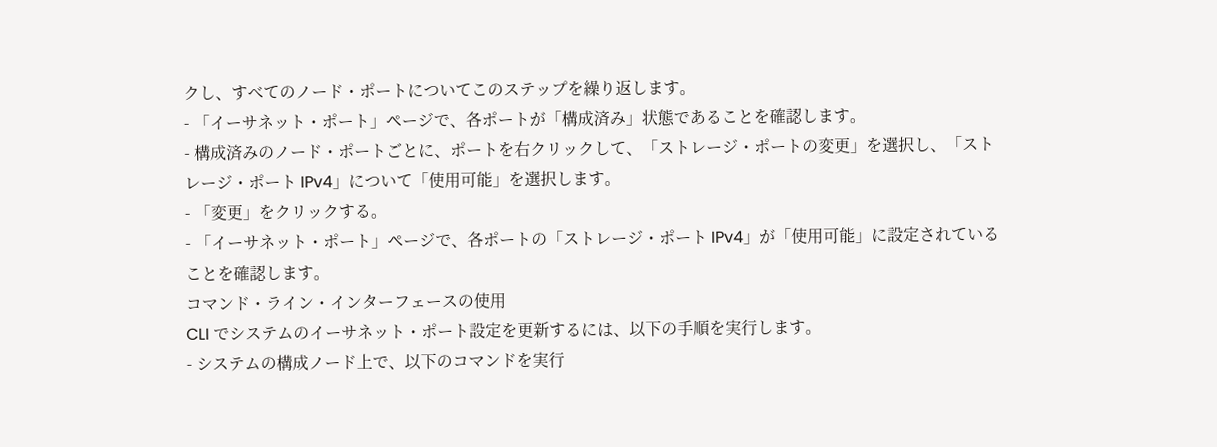クし、すべてのノード・ポートについてこのステップを繰り返します。
- 「イーサネット・ポート」ページで、各ポートが「構成済み」状態であることを確認します。
- 構成済みのノード・ポートごとに、ポートを右クリックして、「ストレージ・ポートの変更」を選択し、「ストレージ・ポート IPv4」について「使用可能」を選択します。
- 「変更」をクリックする。
- 「イーサネット・ポート」ページで、各ポートの「ストレージ・ポート IPv4」が「使用可能」に設定されていることを確認します。
コマンド・ライン・インターフェースの使用
CLI でシステムのイーサネット・ポート設定を更新するには、以下の手順を実行します。
- システムの構成ノード上で、以下のコマンドを実行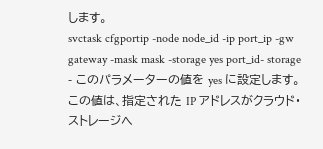します。
svctask cfgportip -node node_id -ip port_ip -gw gateway -mask mask -storage yes port_id- storage
- このパラメーターの値を yes に設定します。この値は、指定された IP アドレスがクラウド・ストレージへ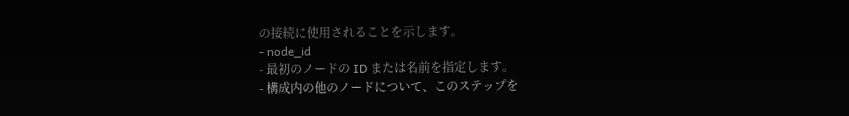の接続に使用されることを示します。
- node_id
- 最初のノードの ID または名前を指定します。
- 構成内の他のノードについて、このステップを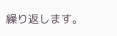繰り返します。